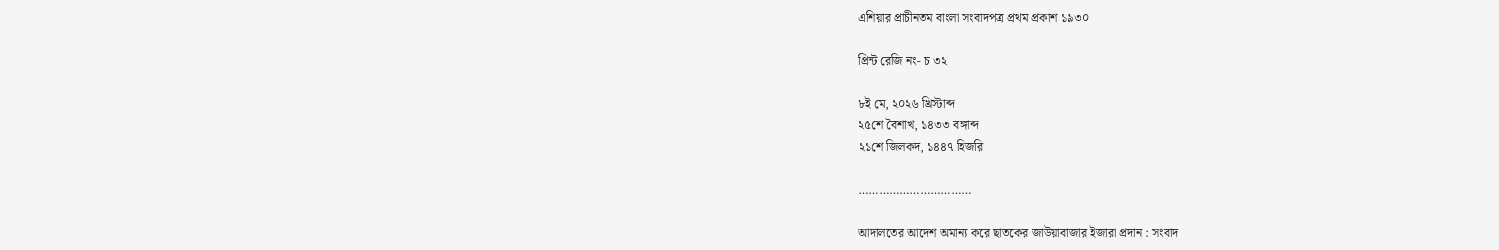এশিয়ার প্রাচীনতম বাংলা সংবাদপত্র প্রথম প্রকাশ ১৯৩০

প্রিন্ট রেজি নং- চ ৩২

৮ই মে, ২০২৬ খ্রিস্টাব্দ
২৫শে বৈশাখ, ১৪৩৩ বঙ্গাব্দ
২১শে জিলকদ, ১৪৪৭ হিজরি

……………………………

আদালতের আদেশ অমান্য করে ছাতকের জাউয়াবাজার ইজারা প্রদান : সংবাদ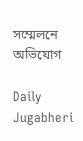সম্মেলনে অভিযোগ

Daily Jugabheri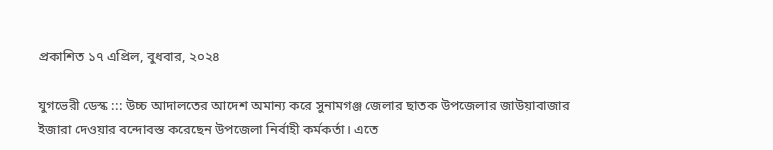প্রকাশিত ১৭ এপ্রিল, বুধবার, ২০২৪

যুগভেরী ডেস্ক ::: উচ্চ আদালতের আদেশ অমান্য করে সুনামগঞ্জ জেলার ছাতক উপজেলার জাউয়াবাজার ইজারা দেওয়ার বন্দোবস্ত করেছেন উপজেলা নির্বাহী কর্মকর্তা। এতে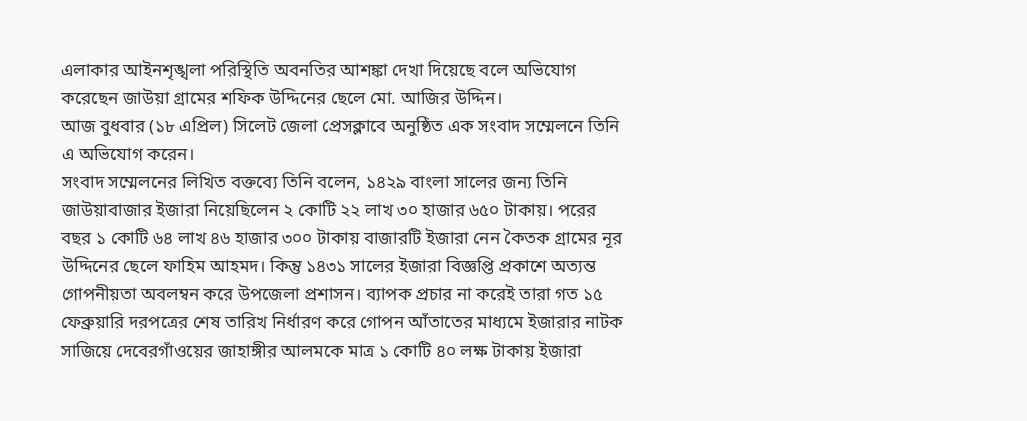এলাকার আইনশৃঙ্খলা পরিস্থিতি অবনতির আশঙ্কা দেখা দিয়েছে বলে অভিযোগ করেছেন জাউয়া গ্রামের শফিক উদ্দিনের ছেলে মো. আজির উদ্দিন।
আজ বুধবার (১৮ এপ্রিল) সিলেট জেলা প্রেসক্লাবে অনুষ্ঠিত এক সংবাদ সম্মেলনে তিনি এ অভিযোগ করেন।
সংবাদ সম্মেলনের লিখিত বক্তব্যে তিনি বলেন, ১৪২৯ বাংলা সালের জন্য তিনি জাউয়াবাজার ইজারা নিয়েছিলেন ২ কোটি ২২ লাখ ৩০ হাজার ৬৫০ টাকায়। পরের বছর ১ কোটি ৬৪ লাখ ৪৬ হাজার ৩০০ টাকায় বাজারটি ইজারা নেন কৈতক গ্রামের নূর উদ্দিনের ছেলে ফাহিম আহমদ। কিন্তু ১৪৩১ সালের ইজারা বিজ্ঞপ্তি প্রকাশে অত্যন্ত গোপনীয়তা অবলম্বন করে উপজেলা প্রশাসন। ব্যাপক প্রচার না করেই তারা গত ১৫ ফেব্রুয়ারি দরপত্রের শেষ তারিখ নির্ধারণ করে গোপন আঁতাতের মাধ্যমে ইজারার নাটক সাজিয়ে দেবেরগাঁওয়ের জাহাঙ্গীর আলমকে মাত্র ১ কোটি ৪০ লক্ষ টাকায় ইজারা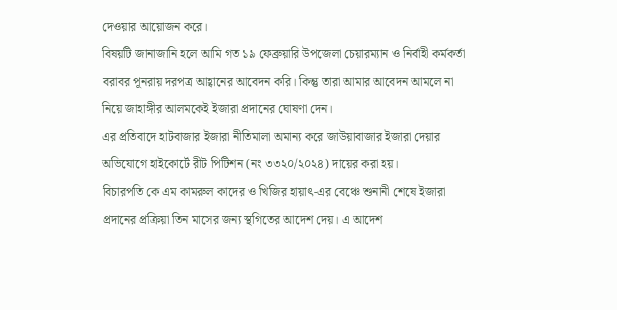দেওয়ার আয়োজন করে।
বিষয়টি জানাজানি হলে আমি গত ১৯ ফেব্রুয়ারি উপজেলা চেয়ারম্যান ও নির্বাহী কর্মকর্তা বরাবর পূনরায় দরপত্র আহ্বানের আবেদন করি। কিন্তু তারা আমার আবেদন আমলে না নিয়ে জাহাঙ্গীর আলমকেই ইজারা প্রদানের ঘোষণা দেন।
এর প্রতিবাদে হাটবাজার ইজারা নীতিমালা অমান্য করে জাউয়াবাজার ইজারা দেয়ার অভিযোগে হাইকোর্টে রীট পিটিশন (নং ৩৩২০/২০২৪) দায়ের করা হয়।
বিচারপতি কে এম কামরুল কাদের ও খিজির হায়াৎ-এর বেঞ্চে শুনানী শেষে ইজারা প্রদানের প্রক্রিয়া তিন মাসের জন্য স্থগিতের আদেশ দেয়। এ আদেশ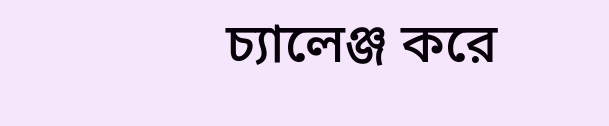চ্যালেঞ্জ করে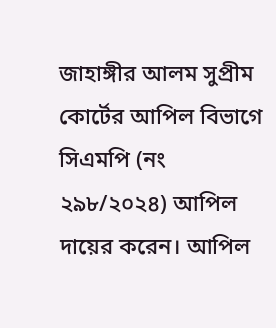জাহাঙ্গীর আলম সুপ্রীম কোর্টের আপিল বিভাগে সিএমপি (নং ২৯৮/২০২৪) আপিল দায়ের করেন। আপিল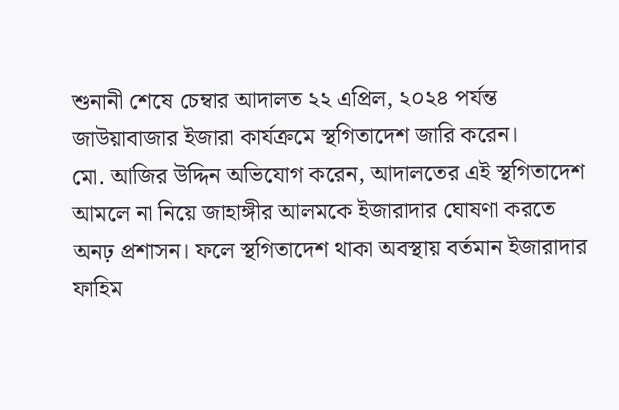শুনানী শেষে চেম্বার আদালত ২২ এপ্রিল, ২০২৪ পর্যন্ত জাউয়াবাজার ইজারা কার্যক্রমে স্থগিতাদেশ জারি করেন।
মো. আজির উদ্দিন অভিযোগ করেন, আদালতের এই স্থগিতাদেশ আমলে না নিয়ে জাহাঙ্গীর আলমকে ইজারাদার ঘোষণা করতে অনঢ় প্রশাসন। ফলে স্থগিতাদেশ থাকা অবস্থায় বর্তমান ইজারাদার ফাহিম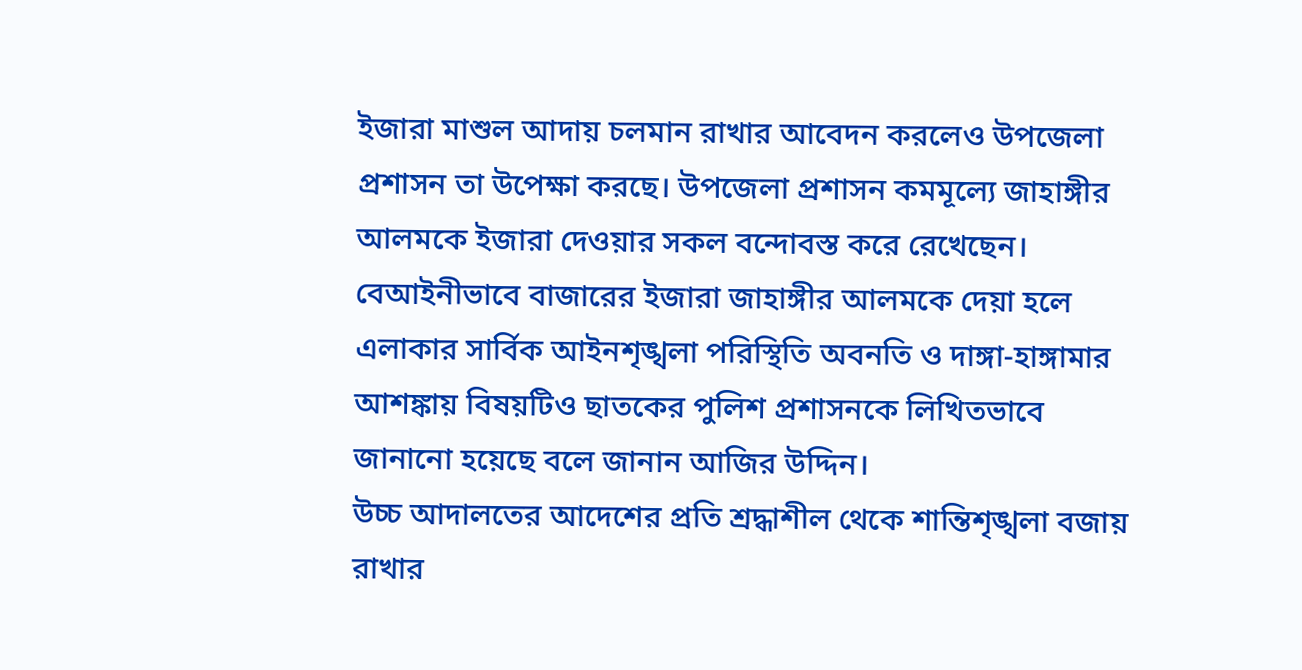ইজারা মাশুল আদায় চলমান রাখার আবেদন করলেও উপজেলা প্রশাসন তা উপেক্ষা করছে। উপজেলা প্রশাসন কমমূল্যে জাহাঙ্গীর আলমকে ইজারা দেওয়ার সকল বন্দোবস্ত করে রেখেছেন।
বেআইনীভাবে বাজারের ইজারা জাহাঙ্গীর আলমকে দেয়া হলে এলাকার সার্বিক আইনশৃঙ্খলা পরিস্থিতি অবনতি ও দাঙ্গা-হাঙ্গামার আশঙ্কায় বিষয়টিও ছাতকের পুলিশ প্রশাসনকে লিখিতভাবে জানানো হয়েছে বলে জানান আজির উদ্দিন।
উচ্চ আদালতের আদেশের প্রতি শ্রদ্ধাশীল থেকে শান্তিশৃঙ্খলা বজায় রাখার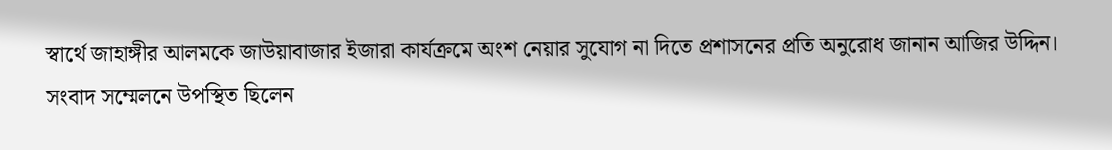স্বার্থে জাহাঙ্গীর আলমকে জাউয়াবাজার ইজারা কার্যক্রমে অংশ নেয়ার সুযোগ না দিতে প্রশাসনের প্রতি অনুরোধ জানান আজির উদ্দিন।
সংবাদ সম্মেলনে উপস্থিত ছিলেন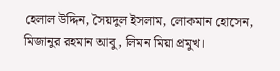হেলাল উদ্দিন, সৈয়দুল ইসলাম, লোকমান হোসেন, মিজানুর রহমান আবু, লিমন মিয়া প্রমুখ।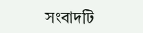সংবাদটি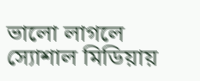ভালো লাগলে স্যোশাল মিডিয়ায়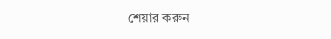শেয়ার করুন